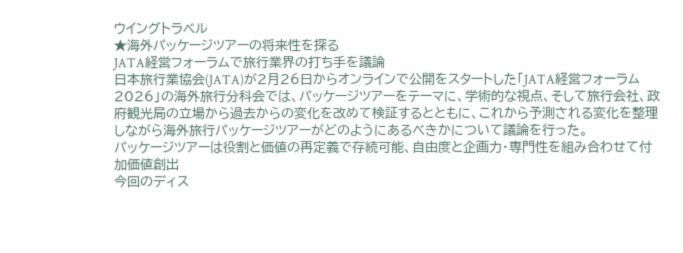ウイングトラベル
★海外パッケージツアーの将来性を探る
JATA経営フォーラムで旅行業界の打ち手を議論
日本旅行業協会(JATA)が2月26日からオンラインで公開をスタートした「JATA経営フォーラム2026」の海外旅行分科会では、パッケージツアーをテーマに、学術的な視点、そして旅行会社、政府観光局の立場から過去からの変化を改めて検証するとともに、これから予測される変化を整理しながら海外旅行パッケージツアーがどのようにあるべきかについて議論を行った。
パッケージツアーは役割と価値の再定義で存続可能、自由度と企画力・専門性を組み合わせて付加価値創出
今回のディス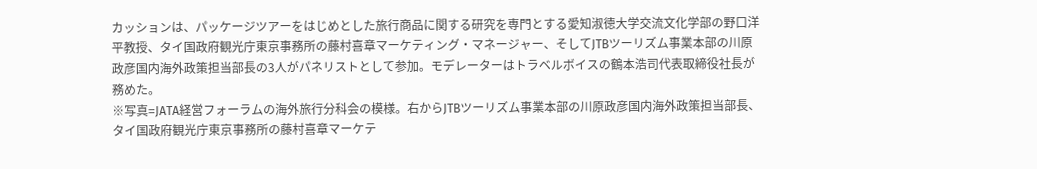カッションは、パッケージツアーをはじめとした旅行商品に関する研究を専門とする愛知淑徳大学交流文化学部の野口洋平教授、タイ国政府観光庁東京事務所の藤村喜章マーケティング・マネージャー、そしてJTBツーリズム事業本部の川原政彦国内海外政策担当部長の3人がパネリストとして参加。モデレーターはトラベルボイスの鶴本浩司代表取締役社長が務めた。
※写真=JATA経営フォーラムの海外旅行分科会の模様。右からJTBツーリズム事業本部の川原政彦国内海外政策担当部長、タイ国政府観光庁東京事務所の藤村喜章マーケテ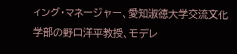ィング・マネージャー、愛知淑徳大学交流文化学部の野口洋平教授、モデレ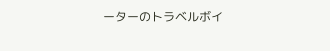ーターのトラベルボイ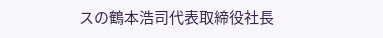スの鶴本浩司代表取締役社長